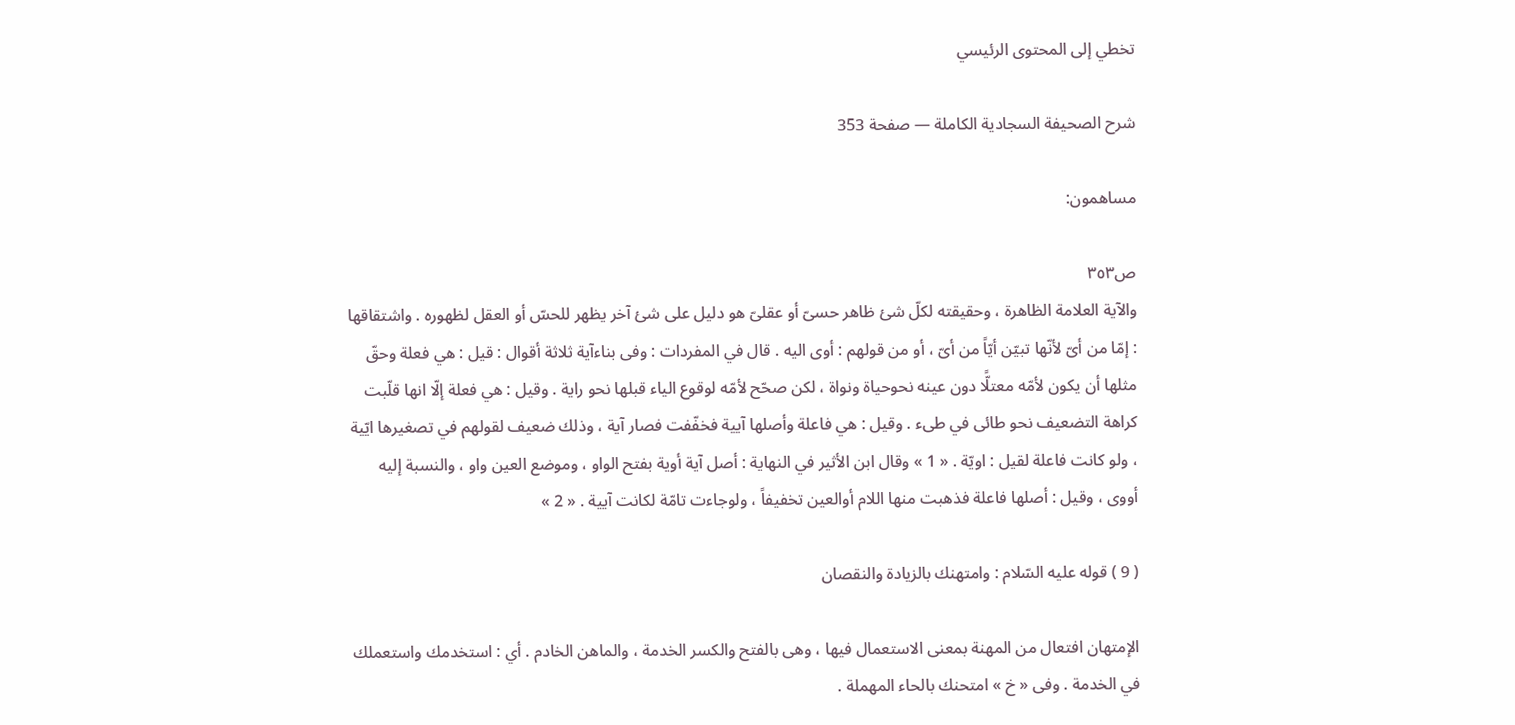تخطي إلى المحتوى الرئيسي

شرح الصحيفة السجادية الكاملة — صفحة 353

مساهمون:

ص٣٥٣
والآية العلامة الظاهرة ، وحقيقته لكلّ شئ ظاهر حسىّ أو عقلىّ هو دليل على شئ آخر يظهر للحسّ أو العقل لظهوره . واشتقاقها : إمّا من أىّ لأنّها تبيّن أيّاً من أىّ ، أو من قولهم : أوى اليه . قال في المفردات : وفى بناءآية ثلاثة أقوال : قيل : هي فعلة وحقّ مثلها أن يكون لأمّه معتلًّا دون عينه نحوحياة ونواة ، لكن صحّح لأمّه لوقوع الياء قبلها نحو راية . وقيل : هي فعلة إلّا انها قلّبت كراهة التضعيف نحو طائى في طىء . وقيل : هي فاعلة وأصلها آيية فخفّفت فصار آية ، وذلك ضعيف لقولهم في تصغيرها ايّية ، ولو كانت فاعلة لقيل : اويّة . « 1 » وقال ابن الأثير في النهاية : أصل آية أوية بفتح الواو ، وموضع العين واو ، والنسبة إليه أووى ، وقيل : أصلها فاعلة فذهبت منها اللام أوالعين تخفيفاً ، ولوجاءت تامّة لكانت آيية . « 2 »

( 9 ) قوله عليه السّلام : وامتهنك بالزيادة والنقصان

الإمتهان افتعال من المهنة بمعنى الاستعمال فيها ، وهى بالفتح والكسر الخدمة ، والماهن الخادم . أي : استخدمك واستعملك في الخدمة . وفى « خ » امتحنك بالحاء المهملة .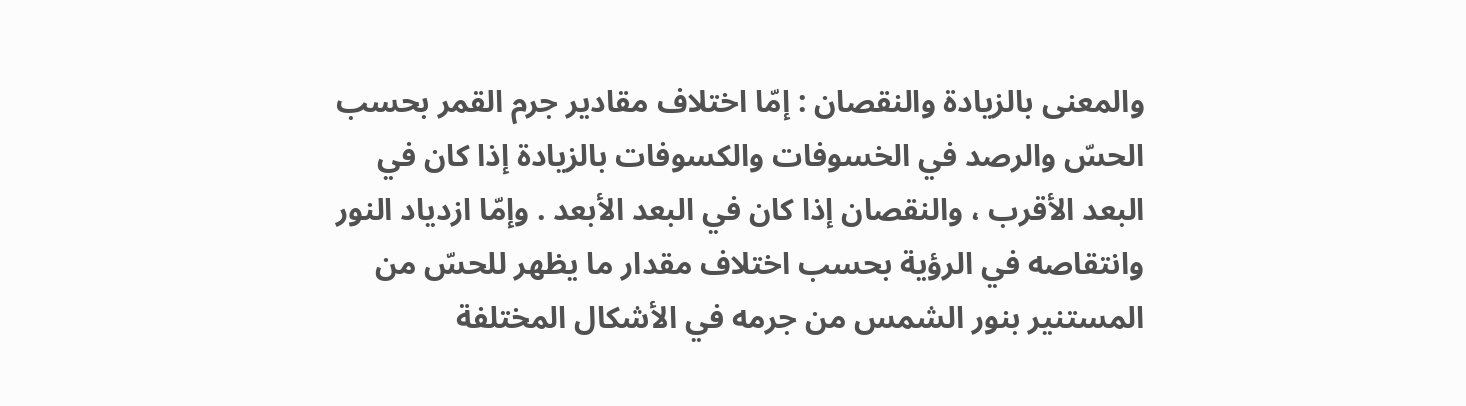والمعنى بالزيادة والنقصان : إمّا اختلاف مقادير جرم القمر بحسب الحسّ والرصد في الخسوفات والكسوفات بالزيادة إذا كان في البعد الأقرب ، والنقصان إذا كان في البعد الأبعد . وإمّا ازدياد النور وانتقاصه في الرؤية بحسب اختلاف مقدار ما يظهر للحسّ من المستنير بنور الشمس من جرمه في الأشكال المختلفة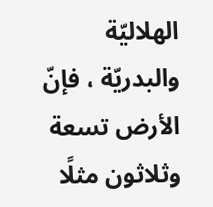الهلاليّة والبدريّة ، فإنّ الأرض تسعة وثلاثون مثلًا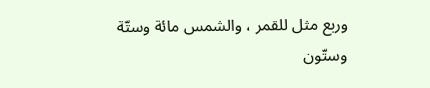وربع مثل للقمر ، والشمس مائة وستّة وستّون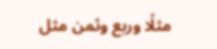مثلًا وربع وثمن مثل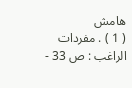هامش
( 1 ) . مفردات الراغب : ص 33 -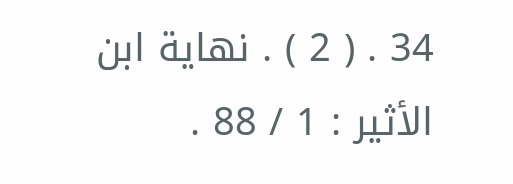34 . ( 2 ) . نهاية ابن الأثير : 1 / 88 .